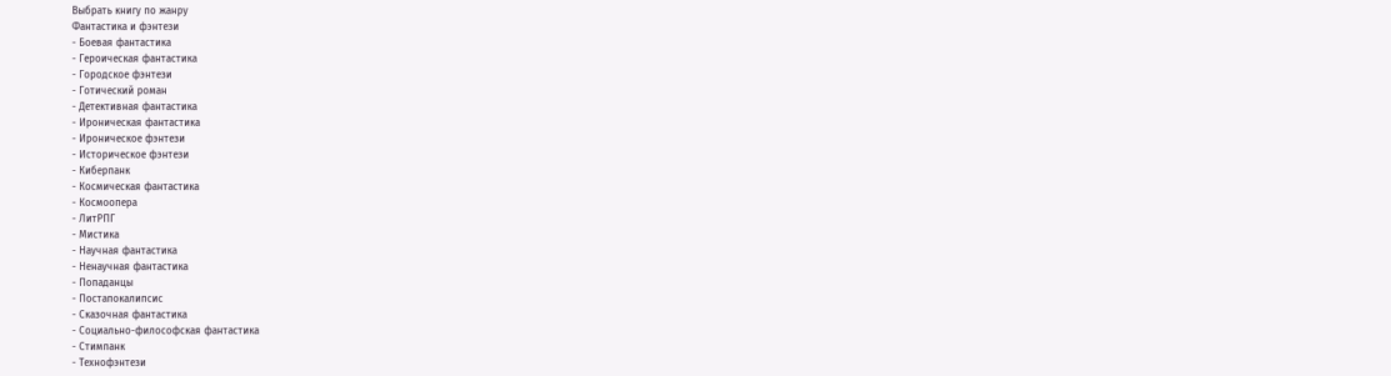Выбрать книгу по жанру
Фантастика и фэнтези
- Боевая фантастика
- Героическая фантастика
- Городское фэнтези
- Готический роман
- Детективная фантастика
- Ироническая фантастика
- Ироническое фэнтези
- Историческое фэнтези
- Киберпанк
- Космическая фантастика
- Космоопера
- ЛитРПГ
- Мистика
- Научная фантастика
- Ненаучная фантастика
- Попаданцы
- Постапокалипсис
- Сказочная фантастика
- Социально-философская фантастика
- Стимпанк
- Технофэнтези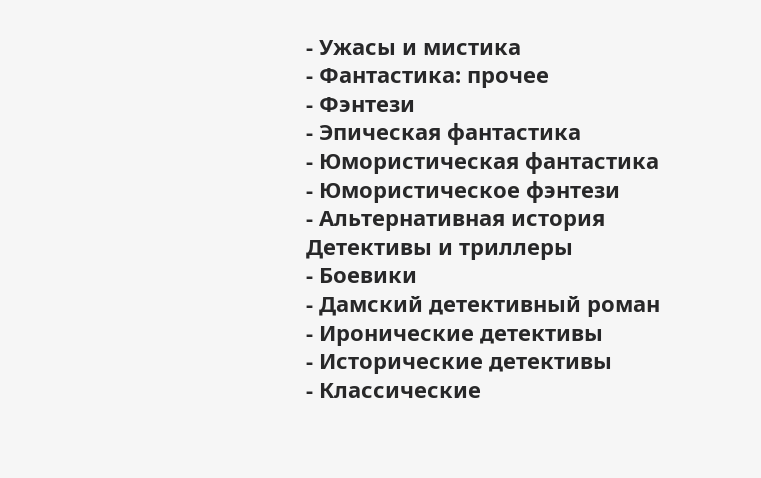- Ужасы и мистика
- Фантастика: прочее
- Фэнтези
- Эпическая фантастика
- Юмористическая фантастика
- Юмористическое фэнтези
- Альтернативная история
Детективы и триллеры
- Боевики
- Дамский детективный роман
- Иронические детективы
- Исторические детективы
- Классические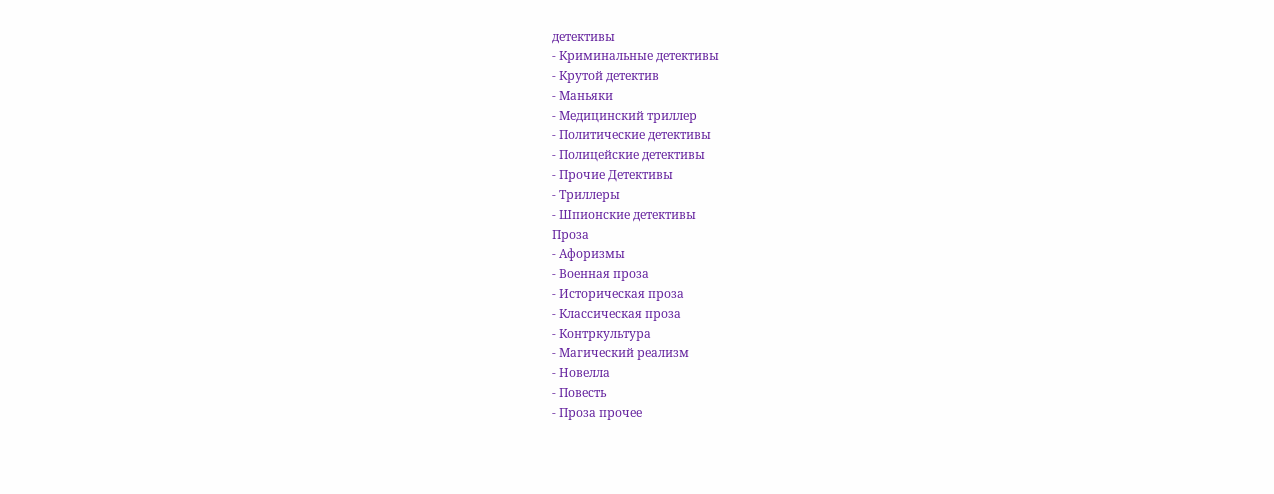детективы
- Криминальные детективы
- Крутой детектив
- Маньяки
- Медицинский триллер
- Политические детективы
- Полицейские детективы
- Прочие Детективы
- Триллеры
- Шпионские детективы
Проза
- Афоризмы
- Военная проза
- Историческая проза
- Классическая проза
- Контркультура
- Магический реализм
- Новелла
- Повесть
- Проза прочее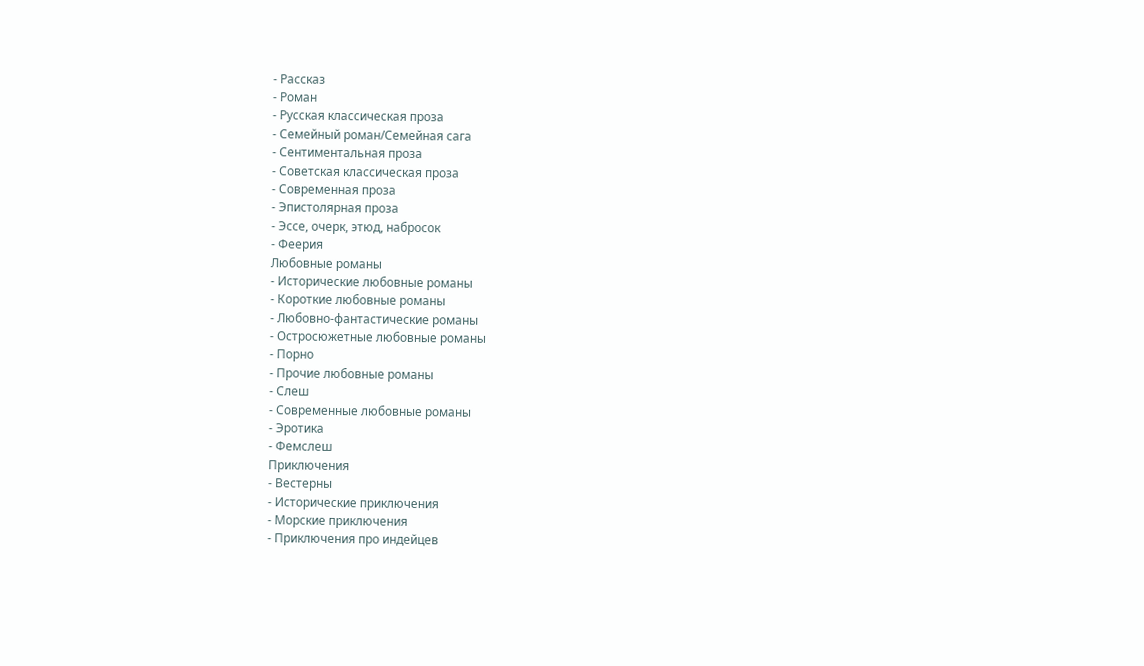- Рассказ
- Роман
- Русская классическая проза
- Семейный роман/Семейная сага
- Сентиментальная проза
- Советская классическая проза
- Современная проза
- Эпистолярная проза
- Эссе, очерк, этюд, набросок
- Феерия
Любовные романы
- Исторические любовные романы
- Короткие любовные романы
- Любовно-фантастические романы
- Остросюжетные любовные романы
- Порно
- Прочие любовные романы
- Слеш
- Современные любовные романы
- Эротика
- Фемслеш
Приключения
- Вестерны
- Исторические приключения
- Морские приключения
- Приключения про индейцев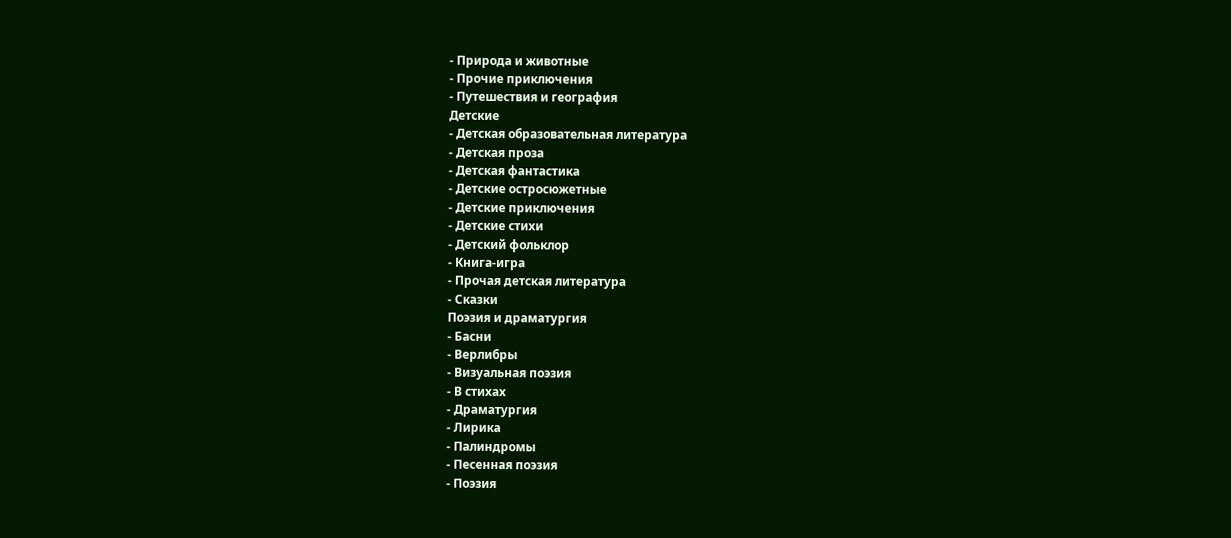- Природа и животные
- Прочие приключения
- Путешествия и география
Детские
- Детская образовательная литература
- Детская проза
- Детская фантастика
- Детские остросюжетные
- Детские приключения
- Детские стихи
- Детский фольклор
- Книга-игра
- Прочая детская литература
- Сказки
Поэзия и драматургия
- Басни
- Верлибры
- Визуальная поэзия
- В стихах
- Драматургия
- Лирика
- Палиндромы
- Песенная поэзия
- Поэзия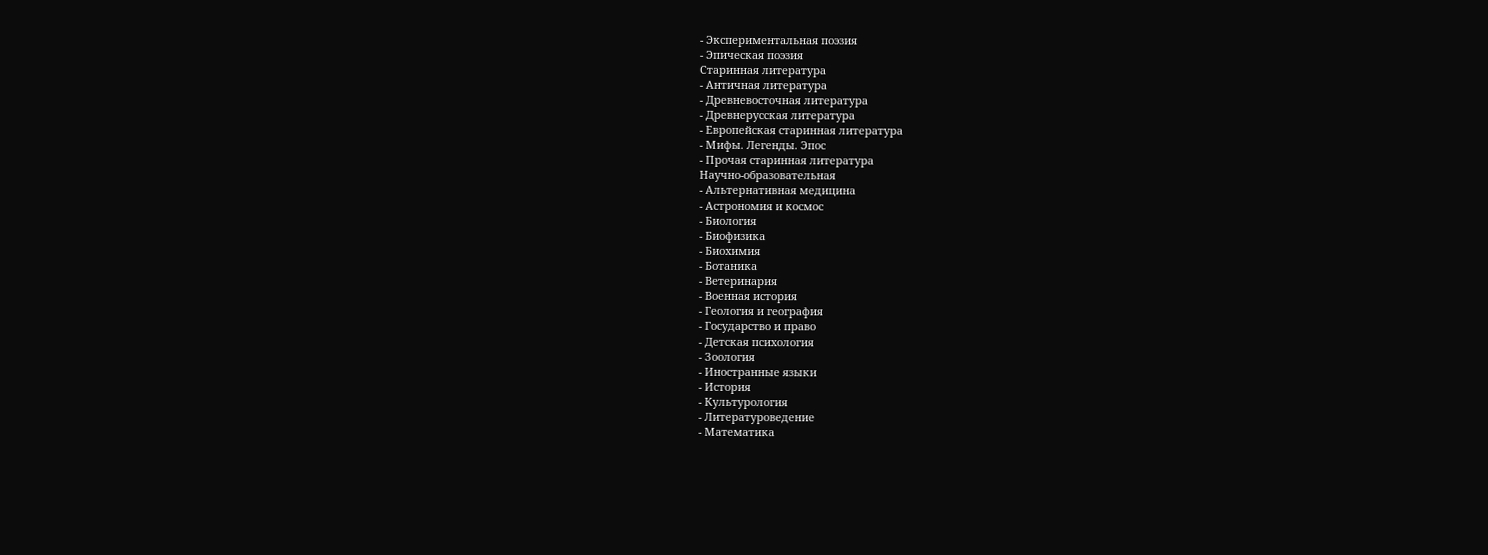- Экспериментальная поэзия
- Эпическая поэзия
Старинная литература
- Античная литература
- Древневосточная литература
- Древнерусская литература
- Европейская старинная литература
- Мифы. Легенды. Эпос
- Прочая старинная литература
Научно-образовательная
- Альтернативная медицина
- Астрономия и космос
- Биология
- Биофизика
- Биохимия
- Ботаника
- Ветеринария
- Военная история
- Геология и география
- Государство и право
- Детская психология
- Зоология
- Иностранные языки
- История
- Культурология
- Литературоведение
- Математика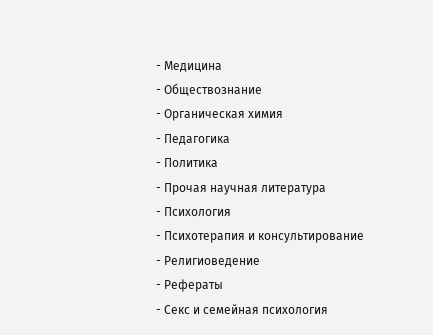- Медицина
- Обществознание
- Органическая химия
- Педагогика
- Политика
- Прочая научная литература
- Психология
- Психотерапия и консультирование
- Религиоведение
- Рефераты
- Секс и семейная психология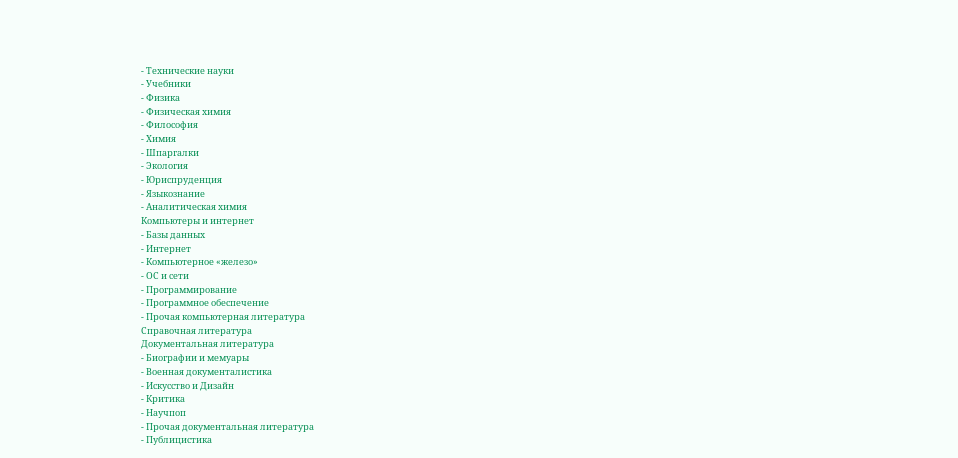- Технические науки
- Учебники
- Физика
- Физическая химия
- Философия
- Химия
- Шпаргалки
- Экология
- Юриспруденция
- Языкознание
- Аналитическая химия
Компьютеры и интернет
- Базы данных
- Интернет
- Компьютерное «железо»
- ОС и сети
- Программирование
- Программное обеспечение
- Прочая компьютерная литература
Справочная литература
Документальная литература
- Биографии и мемуары
- Военная документалистика
- Искусство и Дизайн
- Критика
- Научпоп
- Прочая документальная литература
- Публицистика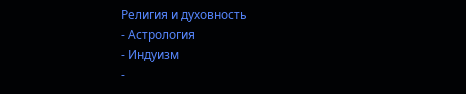Религия и духовность
- Астрология
- Индуизм
-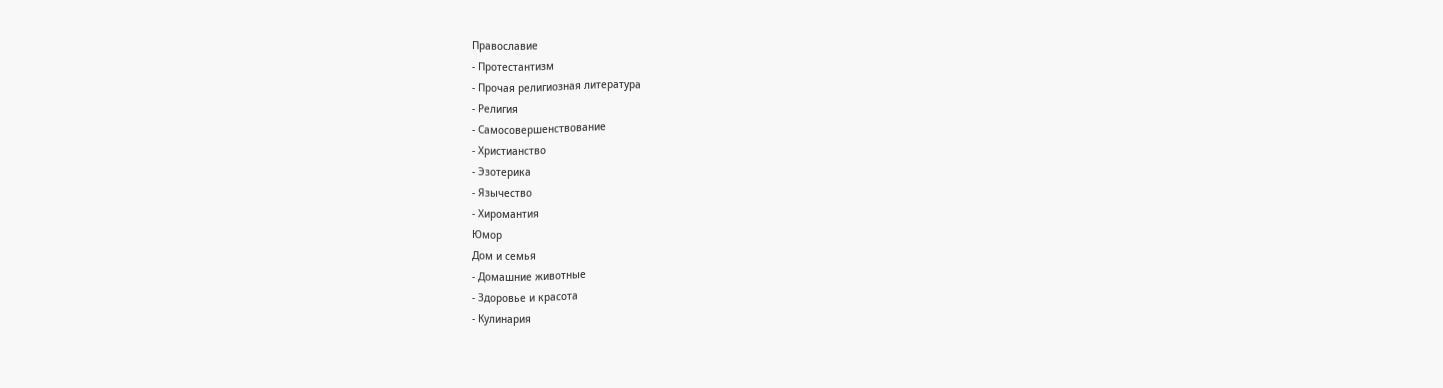Православие
- Протестантизм
- Прочая религиозная литература
- Религия
- Самосовершенствование
- Христианство
- Эзотерика
- Язычество
- Хиромантия
Юмор
Дом и семья
- Домашние животные
- Здоровье и красота
- Кулинария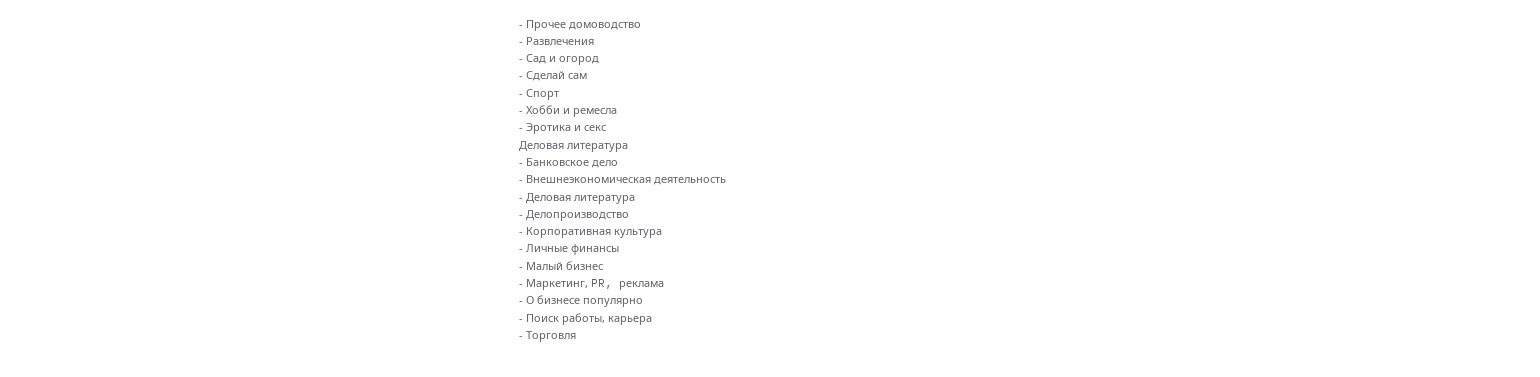- Прочее домоводство
- Развлечения
- Сад и огород
- Сделай сам
- Спорт
- Хобби и ремесла
- Эротика и секс
Деловая литература
- Банковское дело
- Внешнеэкономическая деятельность
- Деловая литература
- Делопроизводство
- Корпоративная культура
- Личные финансы
- Малый бизнес
- Маркетинг, PR, реклама
- О бизнесе популярно
- Поиск работы, карьера
- Торговля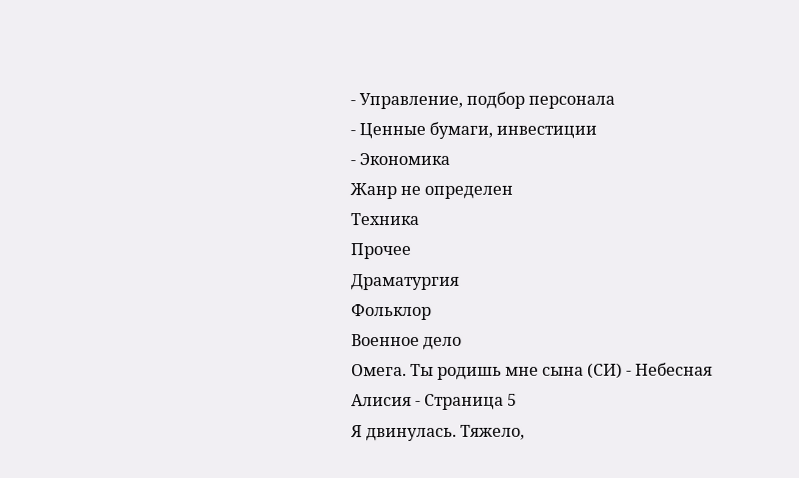- Управление, подбор персонала
- Ценные бумаги, инвестиции
- Экономика
Жанр не определен
Техника
Прочее
Драматургия
Фольклор
Военное дело
Омега. Ты родишь мне сына (СИ) - Небесная Алисия - Страница 5
Я двинулась. Тяжело,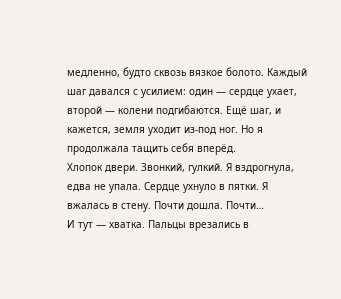медленно, будто сквозь вязкое болото. Каждый шаг давался с усилием: один — сердце ухает, второй — колени подгибаются. Ещё шаг, и кажется, земля уходит из-под ног. Но я продолжала тащить себя вперёд.
Хлопок двери. Звонкий, гулкий. Я вздрогнула, едва не упала. Сердце ухнуло в пятки. Я вжалась в стену. Почти дошла. Почти…
И тут — хватка. Пальцы врезались в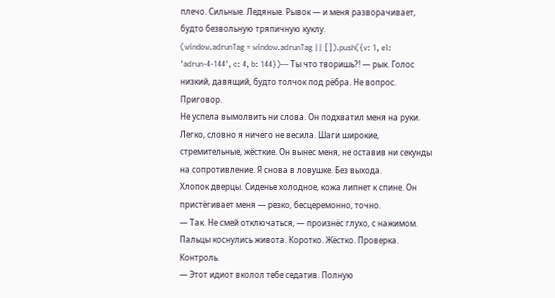плечо. Сильные. Ледяные. Рывок — и меня разворачивает, будто безвольную тряпичную куклу.
(window.adrunTag = window.adrunTag || []).push({v: 1, el: 'adrun-4-144', c: 4, b: 144})— Ты что творишь?! — рык. Голос низкий, давящий, будто толчок под рёбра. Не вопрос. Приговор.
Не успела вымолвить ни слова. Он подхватил меня на руки. Легко, словно я ничего не весила. Шаги широкие, стремительные, жёсткие. Он вынес меня, не оставив ни секунды на сопротивление. Я снова в ловушке. Без выхода.
Хлопок дверцы. Сиденье холодное, кожа липнет к спине. Он пристёгивает меня — резко, бесцеремонно, точно.
— Так. Не смей отключаться, — произнёс глухо, с нажимом.
Пальцы коснулись живота. Коротко. Жёстко. Проверка. Контроль.
— Этот идиот вколол тебе седатив. Полную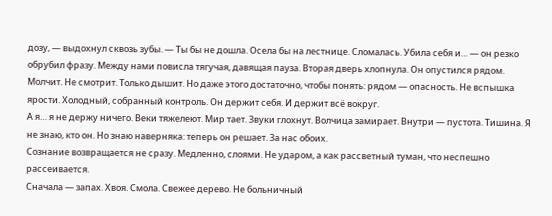дозу, — выдохнул сквозь зубы. — Ты бы не дошла. Осела бы на лестнице. Сломалась. Убила себя и… — он резко обрубил фразу. Между нами повисла тягучая, давящая пауза. Вторая дверь хлопнула. Он опустился рядом. Молчит. Не смотрит. Только дышит. Но даже этого достаточно, чтобы понять: рядом — опасность. Не вспышка ярости. Холодный, собранный контроль. Он держит себя. И держит всё вокруг.
А я… я не держу ничего. Веки тяжелеют. Мир тает. Звуки глохнут. Волчица замирает. Внутри — пустота. Тишина. Я не знаю, кто он. Но знаю наверняка: теперь он решает. За нас обоих.
Сознание возвращается не сразу. Медленно, слоями. Не ударом, а как рассветный туман, что неспешно рассеивается.
Сначала — запах. Хвоя. Смола. Свежее дерево. Не больничный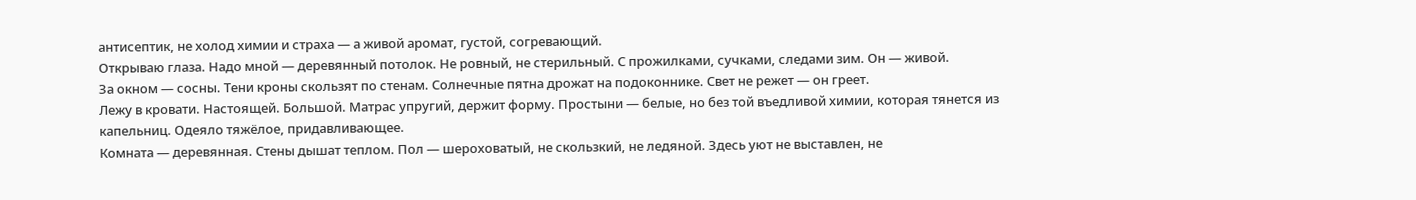антисептик, не холод химии и страха — а живой аромат, густой, согревающий.
Открываю глаза. Надо мной — деревянный потолок. Не ровный, не стерильный. С прожилками, сучками, следами зим. Он — живой.
За окном — сосны. Тени кроны скользят по стенам. Солнечные пятна дрожат на подоконнике. Свет не режет — он греет.
Лежу в кровати. Настоящей. Большой. Матрас упругий, держит форму. Простыни — белые, но без той въедливой химии, которая тянется из капельниц. Одеяло тяжёлое, придавливающее.
Комната — деревянная. Стены дышат теплом. Пол — шероховатый, не скользкий, не ледяной. Здесь уют не выставлен, не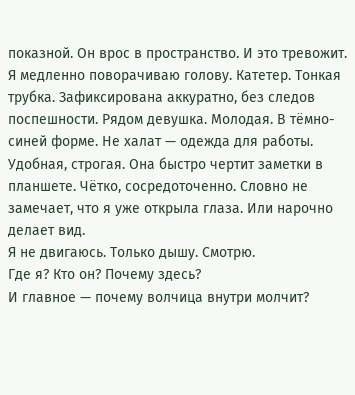показной. Он врос в пространство. И это тревожит.
Я медленно поворачиваю голову. Катетер. Тонкая трубка. Зафиксирована аккуратно, без следов поспешности. Рядом девушка. Молодая. В тёмно-синей форме. Не халат — одежда для работы. Удобная, строгая. Она быстро чертит заметки в планшете. Чётко, сосредоточенно. Словно не замечает, что я уже открыла глаза. Или нарочно делает вид.
Я не двигаюсь. Только дышу. Смотрю.
Где я? Кто он? Почему здесь?
И главное — почему волчица внутри молчит?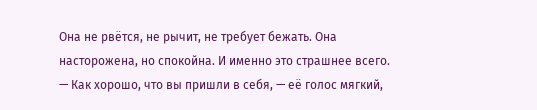Она не рвётся, не рычит, не требует бежать. Она насторожена, но спокойна. И именно это страшнее всего.
— Как хорошо, что вы пришли в себя, — её голос мягкий,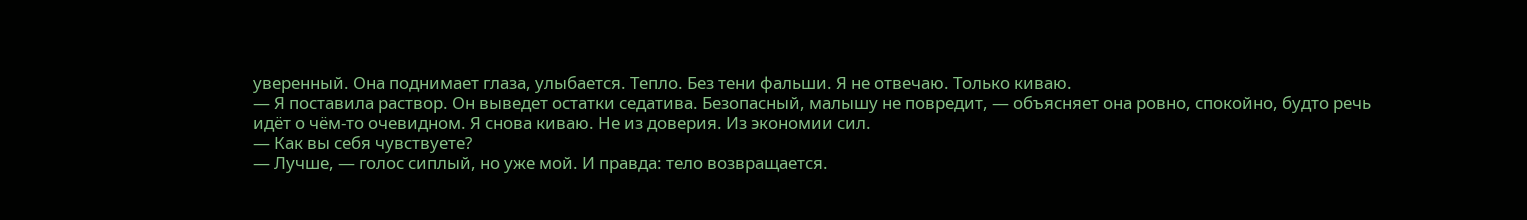уверенный. Она поднимает глаза, улыбается. Тепло. Без тени фальши. Я не отвечаю. Только киваю.
— Я поставила раствор. Он выведет остатки седатива. Безопасный, малышу не повредит, — объясняет она ровно, спокойно, будто речь идёт о чём-то очевидном. Я снова киваю. Не из доверия. Из экономии сил.
— Как вы себя чувствуете?
— Лучше, — голос сиплый, но уже мой. И правда: тело возвращается.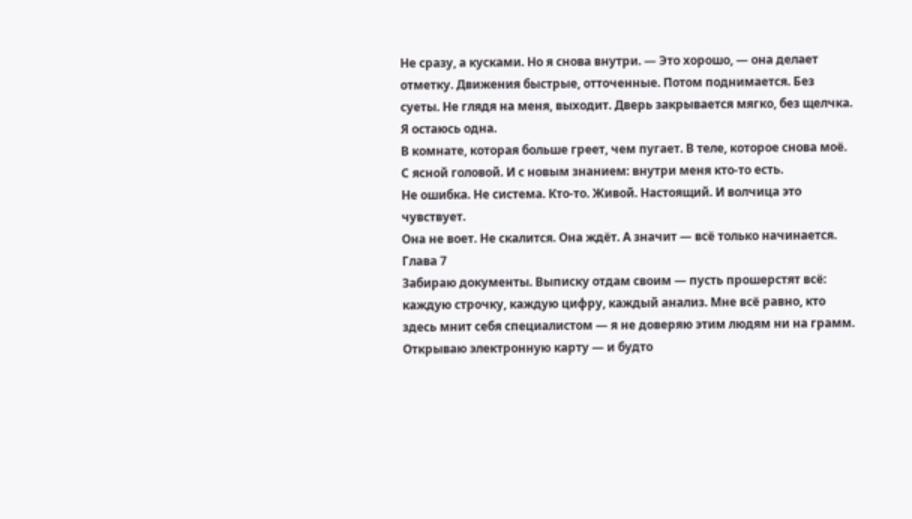Не сразу, а кусками. Но я снова внутри. — Это хорошо, — она делает отметку. Движения быстрые, отточенные. Потом поднимается. Без суеты. Не глядя на меня, выходит. Дверь закрывается мягко, без щелчка.
Я остаюсь одна.
В комнате, которая больше греет, чем пугает. В теле, которое снова моё. С ясной головой. И с новым знанием: внутри меня кто-то есть.
Не ошибка. Не система. Кто-то. Живой. Настоящий. И волчица это чувствует.
Она не воет. Не скалится. Она ждёт. А значит — всё только начинается.
Глава 7
Забираю документы. Выписку отдам своим — пусть прошерстят всё: каждую строчку, каждую цифру, каждый анализ. Мне всё равно, кто здесь мнит себя специалистом — я не доверяю этим людям ни на грамм.
Открываю электронную карту — и будто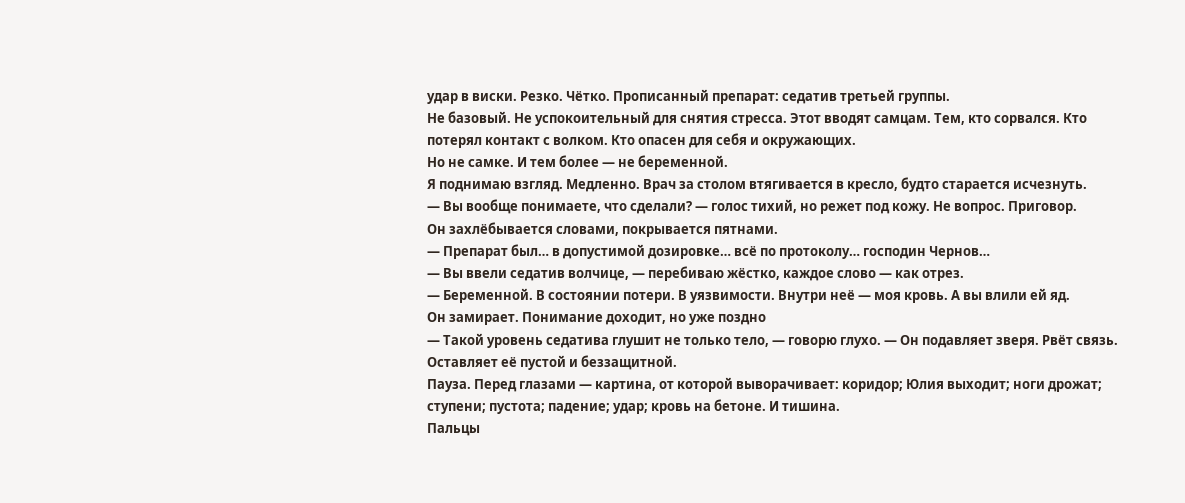удар в виски. Резко. Чётко. Прописанный препарат: седатив третьей группы.
Не базовый. Не успокоительный для снятия стресса. Этот вводят самцам. Тем, кто сорвался. Кто потерял контакт с волком. Кто опасен для себя и окружающих.
Но не самке. И тем более — не беременной.
Я поднимаю взгляд. Медленно. Врач за столом втягивается в кресло, будто старается исчезнуть.
— Вы вообще понимаете, что сделали? — голос тихий, но режет под кожу. Не вопрос. Приговор.
Он захлёбывается словами, покрывается пятнами.
— Препарат был… в допустимой дозировке… всё по протоколу… господин Чернов…
— Вы ввели седатив волчице, — перебиваю жёстко, каждое слово — как отрез.
— Беременной. В состоянии потери. В уязвимости. Внутри неё — моя кровь. А вы влили ей яд.
Он замирает. Понимание доходит, но уже поздно
— Такой уровень седатива глушит не только тело, — говорю глухо. — Он подавляет зверя. Рвёт связь. Оставляет её пустой и беззащитной.
Пауза. Перед глазами — картина, от которой выворачивает: коридор; Юлия выходит; ноги дрожат; ступени; пустота; падение; удар; кровь на бетоне. И тишина.
Пальцы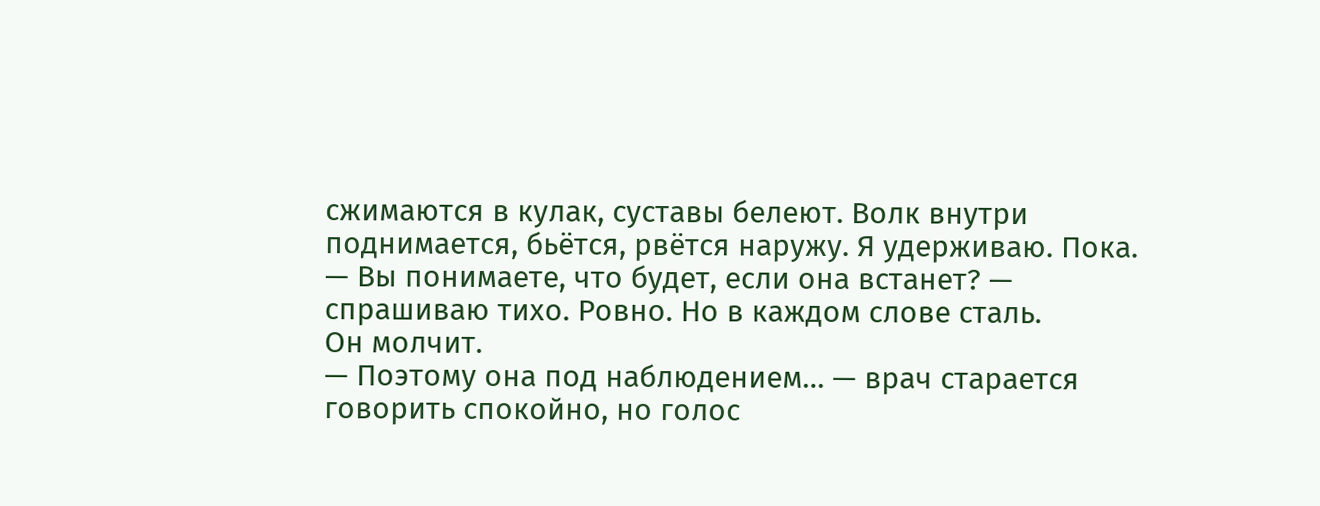сжимаются в кулак, суставы белеют. Волк внутри поднимается, бьётся, рвётся наружу. Я удерживаю. Пока.
— Вы понимаете, что будет, если она встанет? — спрашиваю тихо. Ровно. Но в каждом слове сталь.
Он молчит.
— Поэтому она под наблюдением… — врач старается говорить спокойно, но голос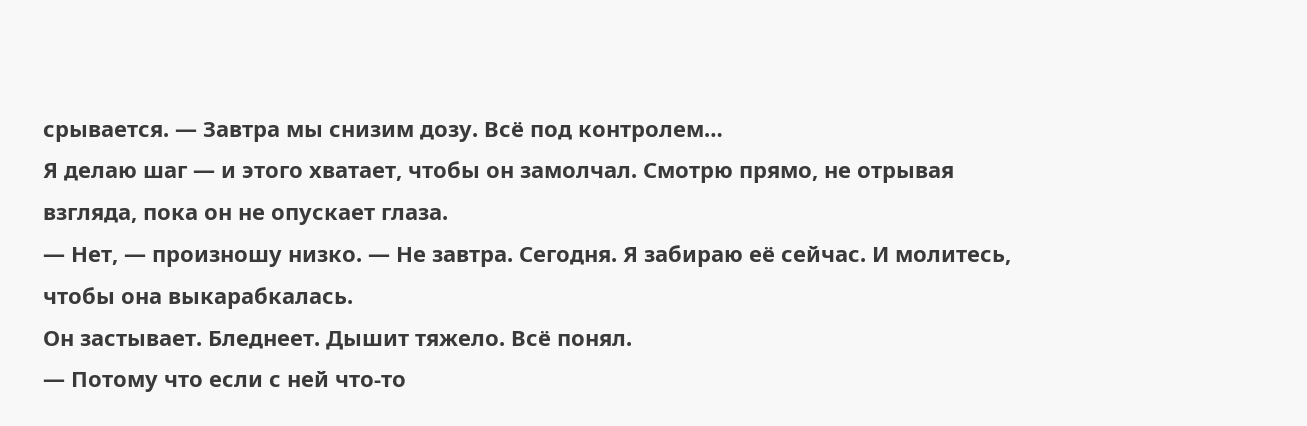срывается. — Завтра мы снизим дозу. Всё под контролем…
Я делаю шаг — и этого хватает, чтобы он замолчал. Смотрю прямо, не отрывая взгляда, пока он не опускает глаза.
— Нет, — произношу низко. — Не завтра. Сегодня. Я забираю её сейчас. И молитесь, чтобы она выкарабкалась.
Он застывает. Бледнеет. Дышит тяжело. Всё понял.
— Потому что если с ней что-то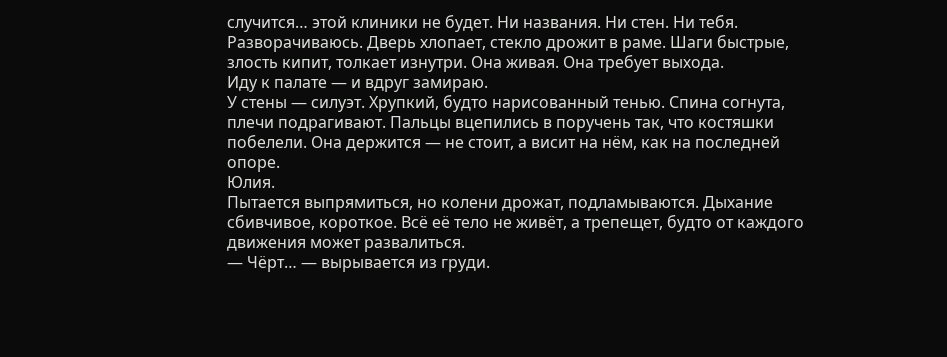случится… этой клиники не будет. Ни названия. Ни стен. Ни тебя.
Разворачиваюсь. Дверь хлопает, стекло дрожит в раме. Шаги быстрые, злость кипит, толкает изнутри. Она живая. Она требует выхода.
Иду к палате — и вдруг замираю.
У стены — силуэт. Хрупкий, будто нарисованный тенью. Спина согнута, плечи подрагивают. Пальцы вцепились в поручень так, что костяшки побелели. Она держится — не стоит, а висит на нём, как на последней опоре.
Юлия.
Пытается выпрямиться, но колени дрожат, подламываются. Дыхание сбивчивое, короткое. Всё её тело не живёт, а трепещет, будто от каждого движения может развалиться.
— Чёрт… — вырывается из груди.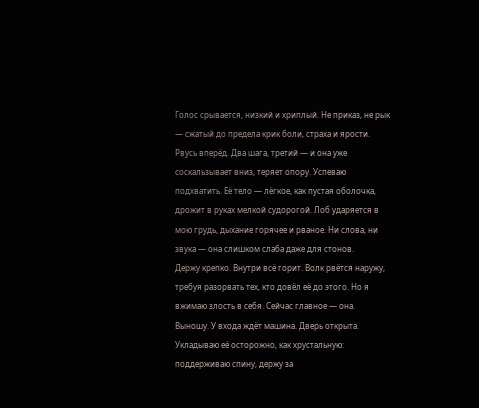Голос срывается, низкий и хриплый. Не приказ, не рык — сжатый до предела крик боли, страха и ярости.
Рвусь вперёд. Два шага, третий — и она уже соскальзывает вниз, теряет опору. Успеваю подхватить. Её тело — лёгкое, как пустая оболочка, дрожит в руках мелкой судорогой. Лоб ударяется в мою грудь, дыхание горячее и рваное. Ни слова, ни звука — она слишком слаба даже для стонов.
Держу крепко. Внутри всё горит. Волк рвётся наружу, требуя разорвать тех, кто довёл её до этого. Но я вжимаю злость в себя. Сейчас главное — она.
Выношу. У входа ждёт машина. Дверь открыта. Укладываю её осторожно, как хрустальную: поддерживаю спину, держу за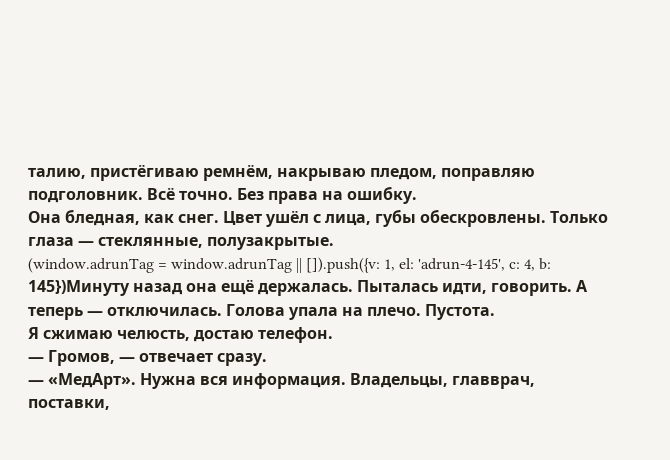талию, пристёгиваю ремнём, накрываю пледом, поправляю подголовник. Всё точно. Без права на ошибку.
Она бледная, как снег. Цвет ушёл с лица, губы обескровлены. Только глаза — стеклянные, полузакрытые.
(window.adrunTag = window.adrunTag || []).push({v: 1, el: 'adrun-4-145', c: 4, b: 145})Минуту назад она ещё держалась. Пыталась идти, говорить. А теперь — отключилась. Голова упала на плечо. Пустота.
Я сжимаю челюсть, достаю телефон.
— Громов, — отвечает сразу.
— «МедАрт». Нужна вся информация. Владельцы, главврач, поставки,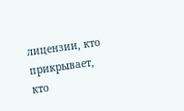лицензии, кто прикрывает, кто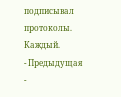подписывал протоколы. Каждый.
- Предыдущая
-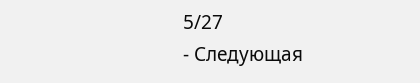5/27
- Следующая